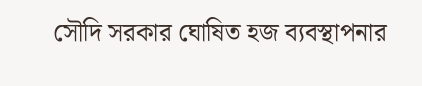সৌদি সরকার ঘোষিত হজ ব্যবস্থাপনার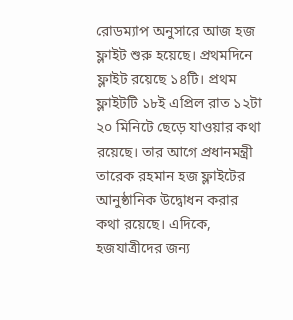রোডম্যাপ অনুসারে আজ হজ ফ্লাইট শুরু হয়েছে। প্রথমদিনে ফ্লাইট রয়েছে ১৪টি। প্রথম ফ্লাইটটি ১৮ই এপ্রিল রাত ১২টা ২০ মিনিটে ছেড়ে যাওয়ার কথা রয়েছে। তার আগে প্রধানমন্ত্রী তারেক রহমান হজ ফ্লাইটের আনুষ্ঠানিক উদ্বোধন করার কথা রয়েছে। এদিকে, হজযাত্রীদের জন্য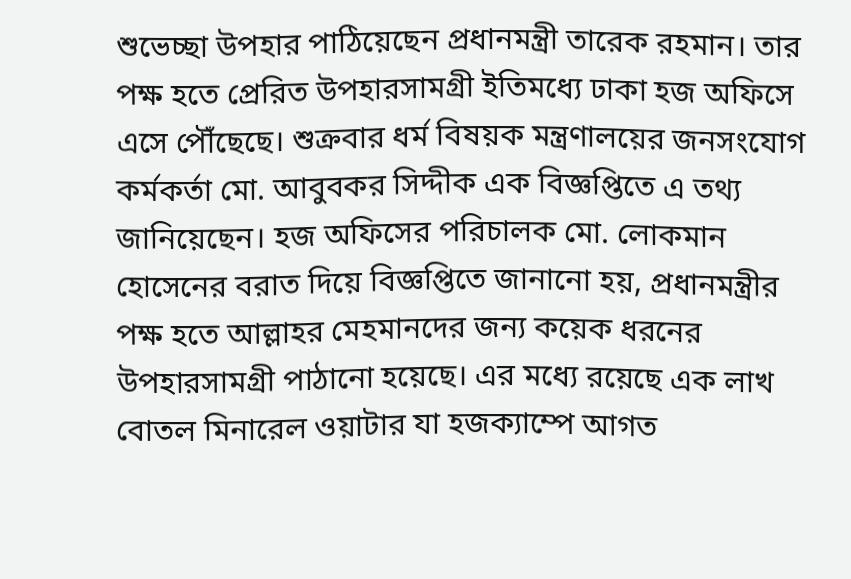শুভেচ্ছা উপহার পাঠিয়েছেন প্রধানমন্ত্রী তারেক রহমান। তার পক্ষ হতে প্রেরিত উপহারসামগ্রী ইতিমধ্যে ঢাকা হজ অফিসে এসে পৌঁছেছে। শুক্রবার ধর্ম বিষয়ক মন্ত্রণালয়ের জনসংযোগ কর্মকর্তা মো. আবুবকর সিদ্দীক এক বিজ্ঞপ্তিতে এ তথ্য জানিয়েছেন। হজ অফিসের পরিচালক মো. লোকমান হোসেনের বরাত দিয়ে বিজ্ঞপ্তিতে জানানো হয়, প্রধানমন্ত্রীর পক্ষ হতে আল্লাহর মেহমানদের জন্য কয়েক ধরনের উপহারসামগ্রী পাঠানো হয়েছে। এর মধ্যে রয়েছে এক লাখ বোতল মিনারেল ওয়াটার যা হজক্যাম্পে আগত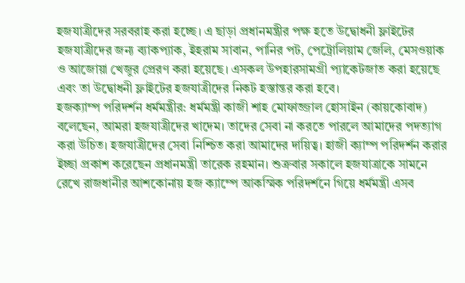হজযাত্রীদের সরবরাহ করা হচ্ছে। এ ছাড়া প্রধানমন্ত্রীর পক্ষ হতে উদ্বোধনী ফ্লাইটের হজযাত্রীদের জন্য ব্যাকপ্যাক, ইহরাম সাবান, পানির পট, পেট্রোলিয়াম জেলি, মেসওয়াক ও আজোয়া খেজুর প্রেরণ করা হয়েছে। এসকল উপহারসামগ্রী প্যাকেটজাত করা হয়েছে এবং তা উদ্বোধনী ফ্লাইটের হজযাত্রীদের নিকট হস্তান্তর করা হবে।
হজক্যাম্প পরিদর্শন ধর্মমন্ত্রীর: ধর্মমন্ত্রী কাজী শাহ মোফাজ্জাল হোসাইন (কায়কোবাদ) বলেছেন, আমরা হজযাত্রীদের খাদেম। তাদের সেবা না করতে পারলে আমাদের পদত্যাগ করা উচিত। হজযাত্রীদের সেবা নিশ্চিত করা আমাদের দায়িত্ব। হাজী ক্যাম্প পরিদর্শন করার ইচ্ছা প্রকাশ করেছেন প্রধানমন্ত্রী তারেক রহমান। শুক্রবার সকালে হজযাত্রাকে সামনে রেখে রাজধানীর আশকোনায় হজ ক্যাম্পে আকস্মিক পরিদর্শনে গিয়ে ধর্মমন্ত্রী এসব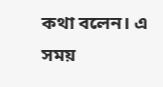কথা বলেন। এ সময়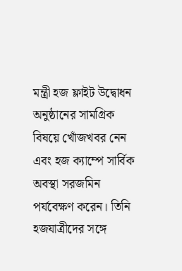মন্ত্রী হজ ফ্লাইট উদ্বোধন অনুষ্ঠানের সামগ্রিক বিষয়ে খোঁজখবর নেন এবং হজ ক্যাম্পে সার্বিক অবস্থা সরজমিন পর্যবেক্ষণ করেন। তিনি হজযাত্রীদের সঙ্গে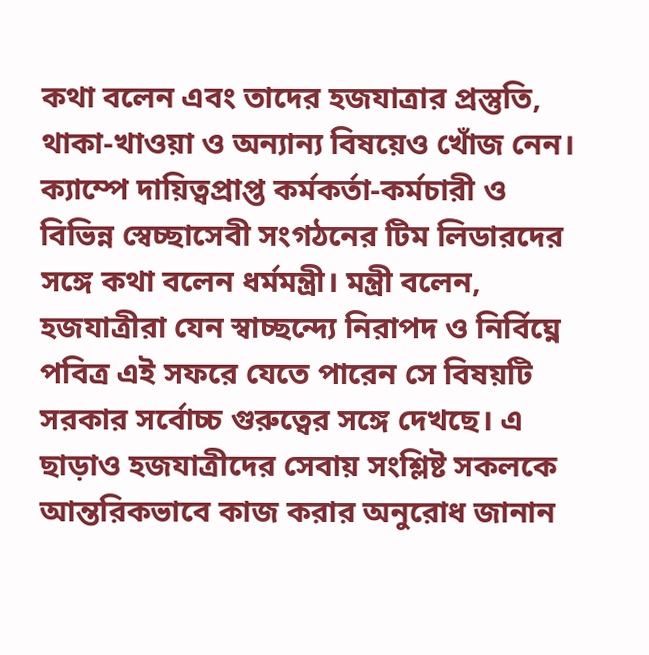কথা বলেন এবং তাদের হজযাত্রার প্রস্তুতি, থাকা-খাওয়া ও অন্যান্য বিষয়েও খোঁজ নেন। ক্যাম্পে দায়িত্বপ্রাপ্ত কর্মকর্তা-কর্মচারী ও বিভিন্ন স্বেচ্ছাসেবী সংগঠনের টিম লিডারদের সঙ্গে কথা বলেন ধর্মমন্ত্রী। মন্ত্রী বলেন, হজযাত্রীরা যেন স্বাচ্ছন্দ্যে নিরাপদ ও নির্বিঘ্নে পবিত্র এই সফরে যেতে পারেন সে বিষয়টি সরকার সর্বোচ্চ গুরুত্বের সঙ্গে দেখছে। এ ছাড়াও হজযাত্রীদের সেবায় সংশ্লিষ্ট সকলকে আন্তরিকভাবে কাজ করার অনুরোধ জানান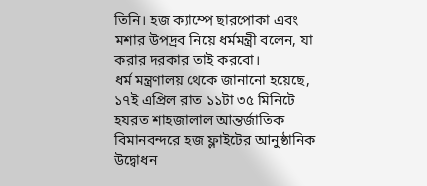তিনি। হজ ক্যাম্পে ছারপোকা এবং মশার উপদ্রব নিয়ে ধর্মমন্ত্রী বলেন, যা করার দরকার তাই করবো।
ধর্ম মন্ত্রণালয় থেকে জানানো হয়েছে, ১৭ই এপ্রিল রাত ১১টা ৩৫ মিনিটে হযরত শাহজালাল আন্তর্জাতিক বিমানবন্দরে হজ ফ্লাইটের আনুষ্ঠানিক উদ্বোধন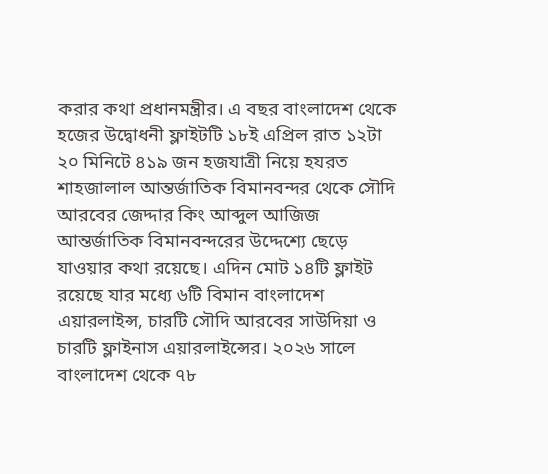করার কথা প্রধানমন্ত্রীর। এ বছর বাংলাদেশ থেকে হজের উদ্বোধনী ফ্লাইটটি ১৮ই এপ্রিল রাত ১২টা ২০ মিনিটে ৪১৯ জন হজযাত্রী নিয়ে হযরত শাহজালাল আন্তর্জাতিক বিমানবন্দর থেকে সৌদি আরবের জেদ্দার কিং আব্দুল আজিজ আন্তর্জাতিক বিমানবন্দরের উদ্দেশ্যে ছেড়ে যাওয়ার কথা রয়েছে। এদিন মোট ১৪টি ফ্লাইট রয়েছে যার মধ্যে ৬টি বিমান বাংলাদেশ এয়ারলাইন্স, চারটি সৌদি আরবের সাউদিয়া ও চারটি ফ্লাইনাস এয়ারলাইন্সের। ২০২৬ সালে বাংলাদেশ থেকে ৭৮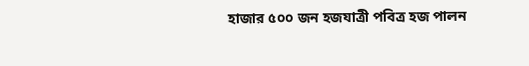হাজার ৫০০ জন হজযাত্রী পবিত্র হজ পালন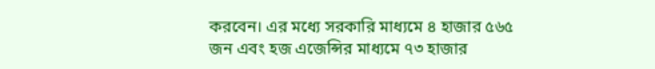করবেন। এর মধ্যে সরকারি মাধ্যমে ৪ হাজার ৫৬৫ জন এবং হজ এজেন্সির মাধ্যমে ৭৩ হাজার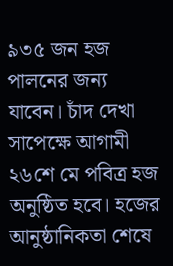৯৩৫ জন হজ পালনের জন্য যাবেন। চাঁদ দেখা সাপেক্ষে আগামী ২৬শে মে পবিত্র হজ অনুষ্ঠিত হবে। হজের আনুষ্ঠানিকতা শেষে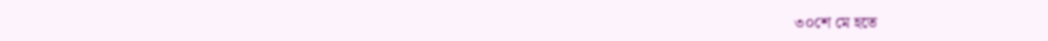৩০শে মে হতে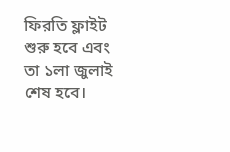ফিরতি ফ্লাইট শুরু হবে এবং তা ১লা জুলাই শেষ হবে।